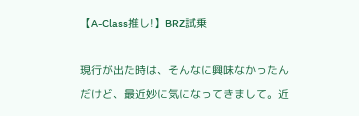【A-Class推し!】BRZ試乗

現行が出た時は、そんなに興味なかったんだけど、最近妙に気になってきまして。近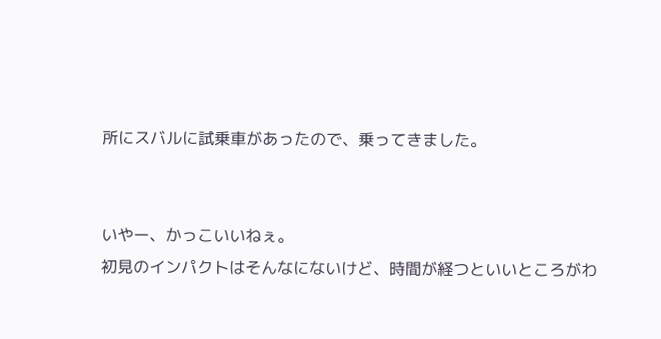所にスバルに試乗車があったので、乗ってきました。


いやー、かっこいいねぇ。
初見のインパクトはそんなにないけど、時間が経つといいところがわ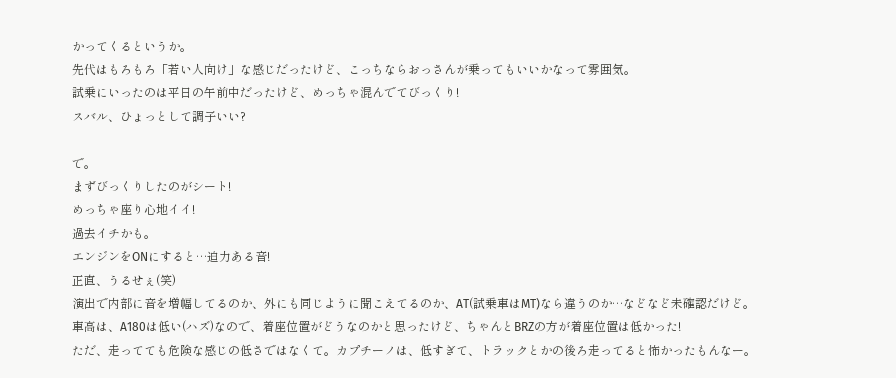かってくるというか。
先代はもろもろ「若い人向け」な感じだったけど、こっちならおっさんが乗ってもいいかなって雰囲気。
試乗にいったのは平日の午前中だったけど、めっちゃ混んでてびっくり!
スバル、ひょっとして調子いい?

で。
まずびっくりしたのがシート!
めっちゃ座り心地イイ!
過去イチかも。
エンジンをONにすると…迫力ある音!
正直、うるせぇ(笑)
演出で内部に音を増幅してるのか、外にも同じように聞こえてるのか、AT(試乗車はMT)なら違うのか…などなど未確認だけど。
車高は、A180は低い(ハズ)なので、着座位置がどうなのかと思ったけど、ちゃんとBRZの方が着座位置は低かった!
ただ、走ってても危険な感じの低さではなくて。カプチーノは、低すぎて、トラックとかの後ろ走ってると怖かったもんなー。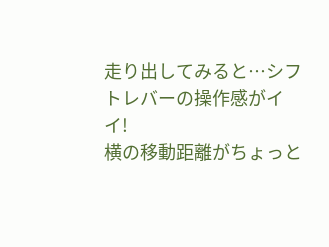走り出してみると…シフトレバーの操作感がイイ!
横の移動距離がちょっと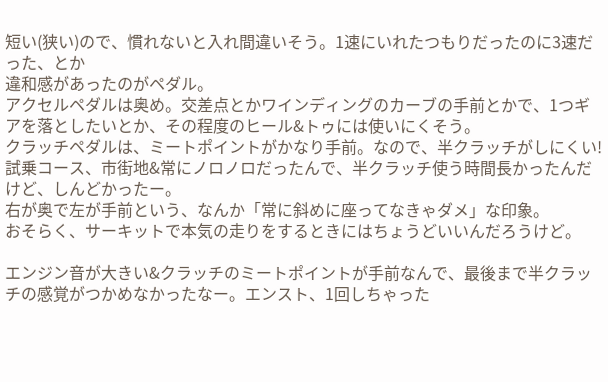短い(狭い)ので、慣れないと入れ間違いそう。1速にいれたつもりだったのに3速だった、とか
違和感があったのがペダル。
アクセルペダルは奥め。交差点とかワインディングのカーブの手前とかで、1つギアを落としたいとか、その程度のヒール&トゥには使いにくそう。
クラッチペダルは、ミートポイントがかなり手前。なので、半クラッチがしにくい!
試乗コース、市街地&常にノロノロだったんで、半クラッチ使う時間長かったんだけど、しんどかったー。
右が奥で左が手前という、なんか「常に斜めに座ってなきゃダメ」な印象。
おそらく、サーキットで本気の走りをするときにはちょうどいいんだろうけど。

エンジン音が大きい&クラッチのミートポイントが手前なんで、最後まで半クラッチの感覚がつかめなかったなー。エンスト、1回しちゃった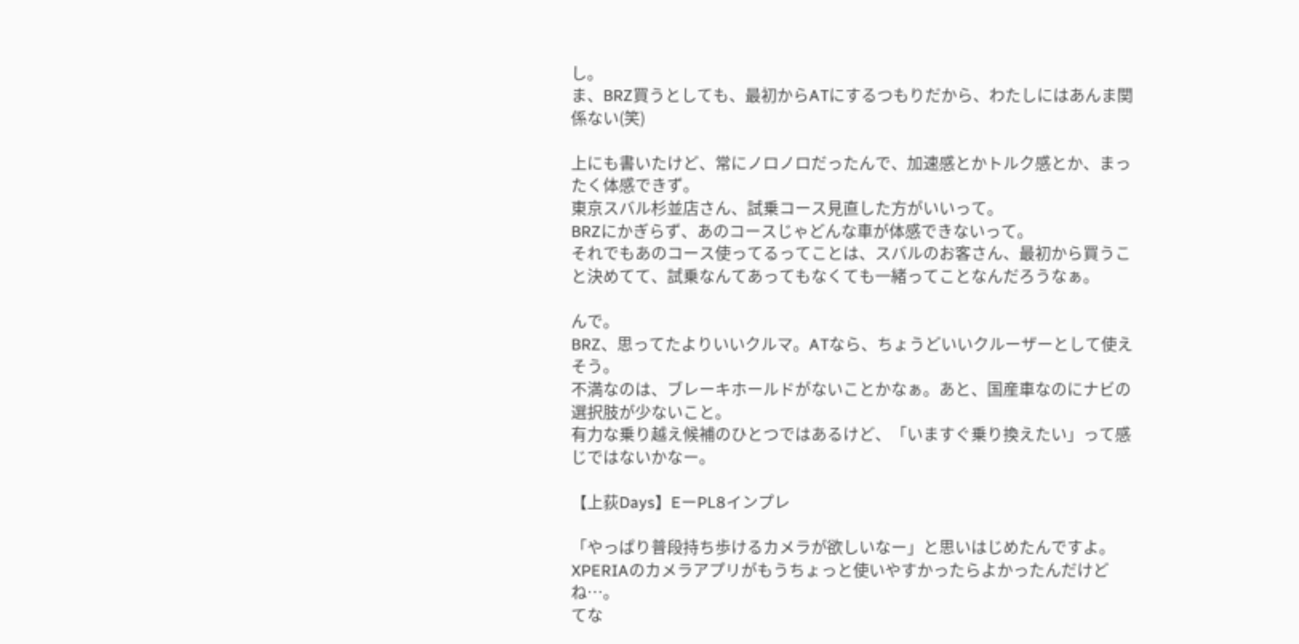し。
ま、BRZ買うとしても、最初からATにするつもりだから、わたしにはあんま関係ない(笑)

上にも書いたけど、常にノロノロだったんで、加速感とかトルク感とか、まったく体感できず。
東京スバル杉並店さん、試乗コース見直した方がいいって。
BRZにかぎらず、あのコースじゃどんな車が体感できないって。
それでもあのコース使ってるってことは、スバルのお客さん、最初から買うこと決めてて、試乗なんてあってもなくても一緒ってことなんだろうなぁ。

んで。
BRZ、思ってたよりいいクルマ。ATなら、ちょうどいいクルーザーとして使えそう。
不満なのは、ブレーキホールドがないことかなぁ。あと、国産車なのにナビの選択肢が少ないこと。
有力な乗り越え候補のひとつではあるけど、「いますぐ乗り換えたい」って感じではないかなー。

【上荻Days】EーPL8インプレ

「やっぱり普段持ち歩けるカメラが欲しいなー」と思いはじめたんですよ。
XPERIAのカメラアプリがもうちょっと使いやすかったらよかったんだけどね…。
てな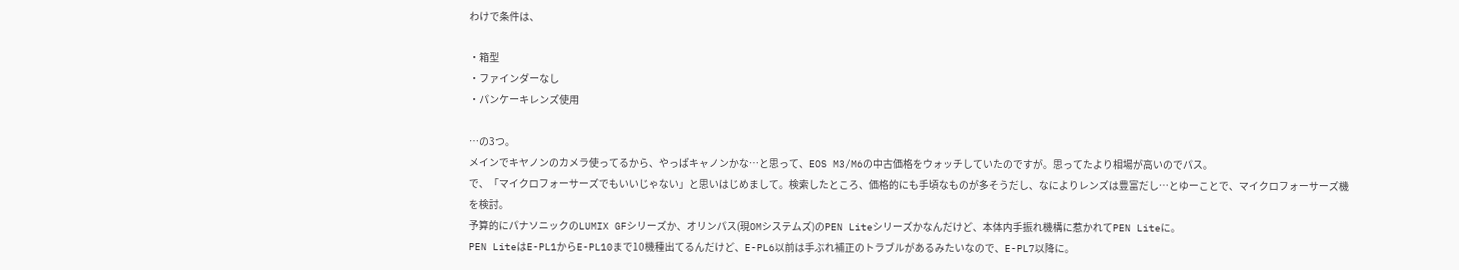わけで条件は、

・箱型
・ファインダーなし
・パンケーキレンズ使用

…の3つ。
メインでキヤノンのカメラ使ってるから、やっぱキャノンかな…と思って、EOS M3/M6の中古価格をウォッチしていたのですが。思ってたより相場が高いのでパス。
で、「マイクロフォーサーズでもいいじゃない」と思いはじめまして。検索したところ、価格的にも手頃なものが多そうだし、なによりレンズは豊富だし…とゆーことで、マイクロフォーサーズ機を検討。
予算的にパナソニックのLUMIX GFシリーズか、オリンパス(現OMシステムズ)のPEN Liteシリーズかなんだけど、本体内手振れ機構に惹かれてPEN Liteに。
PEN LiteはE-PL1からE-PL10まで10機種出てるんだけど、E-PL6以前は手ぶれ補正のトラブルがあるみたいなので、E-PL7以降に。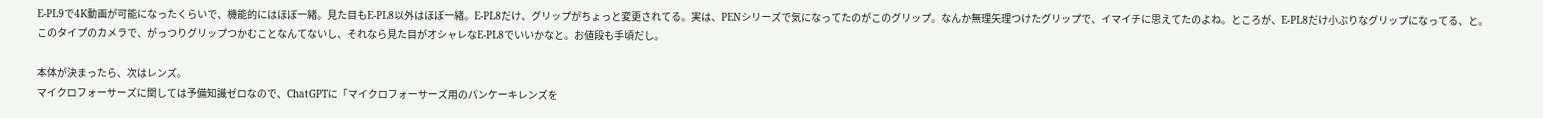E-PL9で4K動画が可能になったくらいで、機能的にはほぼ一緒。見た目もE-PL8以外はほぼ一緒。E-PL8だけ、グリップがちょっと変更されてる。実は、PENシリーズで気になってたのがこのグリップ。なんか無理矢理つけたグリップで、イマイチに思えてたのよね。ところが、E-PL8だけ小ぶりなグリップになってる、と。
このタイプのカメラで、がっつりグリップつかむことなんてないし、それなら見た目がオシャレなE-PL8でいいかなと。お値段も手頃だし。

本体が決まったら、次はレンズ。
マイクロフォーサーズに関しては予備知識ゼロなので、ChatGPTに「マイクロフォーサーズ用のパンケーキレンズを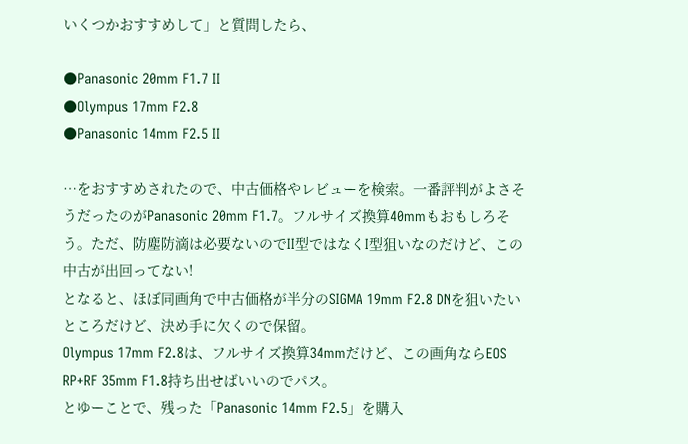いくつかおすすめして」と質問したら、

●Panasonic 20mm F1.7 II
●Olympus 17mm F2.8
●Panasonic 14mm F2.5 II

…をおすすめされたので、中古価格やレビューを検索。一番評判がよさそうだったのがPanasonic 20mm F1.7。フルサイズ換算40mmもおもしろそう。ただ、防塵防滴は必要ないのでII型ではなくI型狙いなのだけど、この中古が出回ってない!
となると、ほぼ同画角で中古価格が半分のSIGMA 19mm F2.8 DNを狙いたいところだけど、決め手に欠くので保留。
Olympus 17mm F2.8は、フルサイズ換算34mmだけど、この画角ならEOS RP+RF 35mm F1.8持ち出せばいいのでパス。
とゆーことで、残った「Panasonic 14mm F2.5」を購入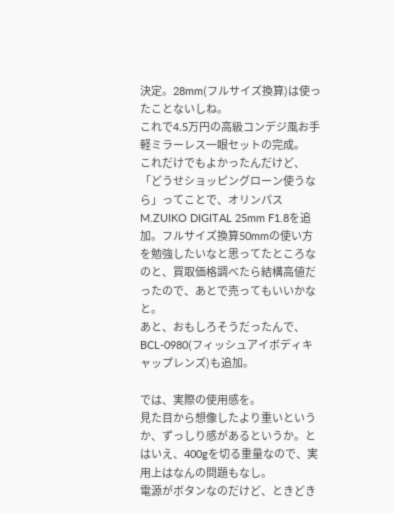決定。28mm(フルサイズ換算)は使ったことないしね。
これで4.5万円の高級コンデジ風お手軽ミラーレス一眼セットの完成。
これだけでもよかったんだけど、「どうせショッピングローン使うなら」ってことで、オリンパス M.ZUIKO DIGITAL 25mm F1.8を追加。フルサイズ換算50mmの使い方を勉強したいなと思ってたところなのと、買取価格調べたら結構高値だったので、あとで売ってもいいかなと。
あと、おもしろそうだったんで、BCL-0980(フィッシュアイボディキャップレンズ)も追加。

では、実際の使用感を。
見た目から想像したより重いというか、ずっしり感があるというか。とはいえ、400gを切る重量なので、実用上はなんの問題もなし。
電源がボタンなのだけど、ときどき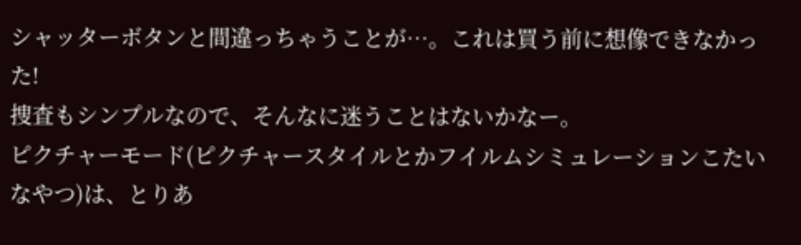シャッターボタンと間違っちゃうことが…。これは買う前に想像できなかった!
捜査もシンプルなので、そんなに迷うことはないかなー。
ピクチャーモード(ピクチャースタイルとかフイルムシミュレーションこたいなやつ)は、とりあ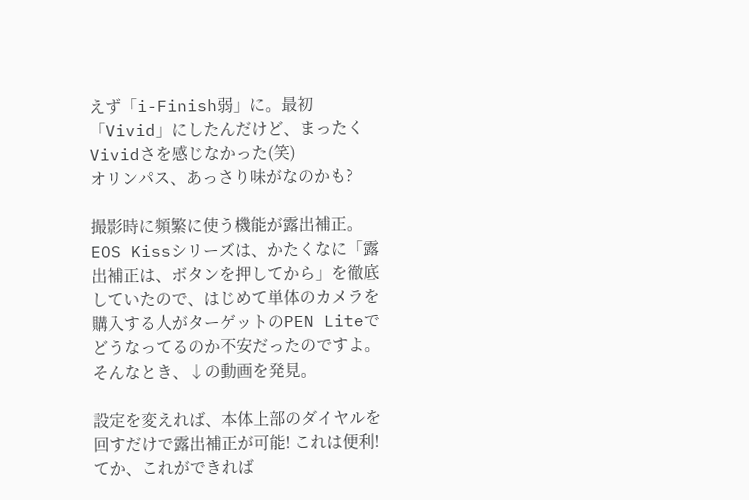えず「i-Finish弱」に。最初「Vivid」にしたんだけど、まったくVividさを感じなかった(笑)
オリンパス、あっさり味がなのかも?

撮影時に頻繁に使う機能が露出補正。EOS Kissシリーズは、かたくなに「露出補正は、ボタンを押してから」を徹底していたので、はじめて単体のカメラを購入する人がターゲットのPEN Liteでどうなってるのか不安だったのですよ。
そんなとき、↓の動画を発見。

設定を変えれば、本体上部のダイヤルを回すだけで露出補正が可能! これは便利!
てか、これができれば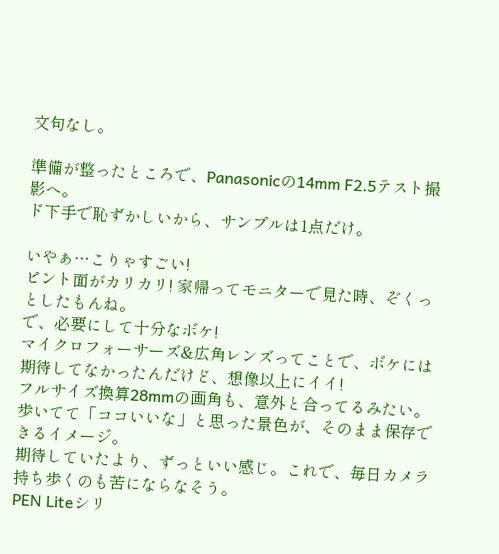文句なし。

準備が整ったところで、Panasonicの14mm F2.5テスト撮影へ。
ド下手で恥ずかしいから、サンプルは1点だけ。

いやぁ…こりゃすごい!
ピント面がカリカリ! 家帰ってモニターで見た時、ぞくっとしたもんね。
で、必要にして十分なボケ!
マイクロフォーサーズ&広角レンズってことで、ボケには期待してなかったんだけど、想像以上にイイ!
フルサイズ換算28mmの画角も、意外と合ってるみたい。歩いてて「ココいいな」と思った景色が、そのまま保存できるイメージ。
期待していたより、ずっといい感じ。これで、毎日カメラ持ち歩くのも苦にならなそう。
PEN Liteシリ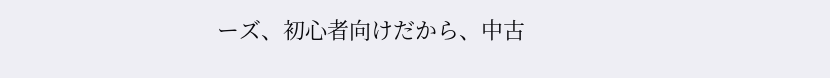ーズ、初心者向けだから、中古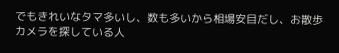でもきれいなタマ多いし、数も多いから相場安目だし、お散歩カメラを探している人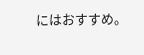にはおすすめ。